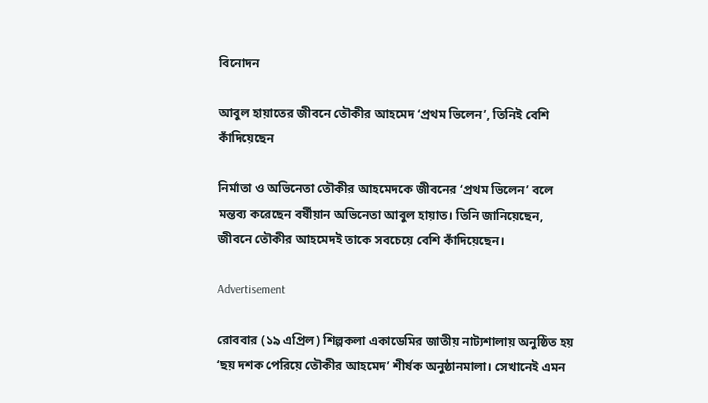বিনোদন

আবুল হায়াতের জীবনে তৌকীর আহমেদ ‌‘প্র‌থম ভিলেন’, তিনিই বেশি কাঁদিয়েছেন

নির্মাতা ও অভিনেতা তৌকীর আহমেদকে জীবনের ‘প্রথম ভিলেন’ বলে মন্তব্য করেছেন বর্ষীয়ান অভিনেতা আবুল হায়াত। তিনি জানিয়েছেন, জীবনে তৌকীর আহমেদই তাকে সবচেয়ে বেশি কাঁদিয়েছেন।

Advertisement

রোববার (১৯ এপ্রিল) শিল্পকলা একাডেমির জাতীয় নাট্যশালায় অনুষ্ঠিত হয় ‘ছয় দশক পেরিয়ে তৌকীর আহমেদ’ শীর্ষক অনুষ্ঠানমালা। সেখানেই এমন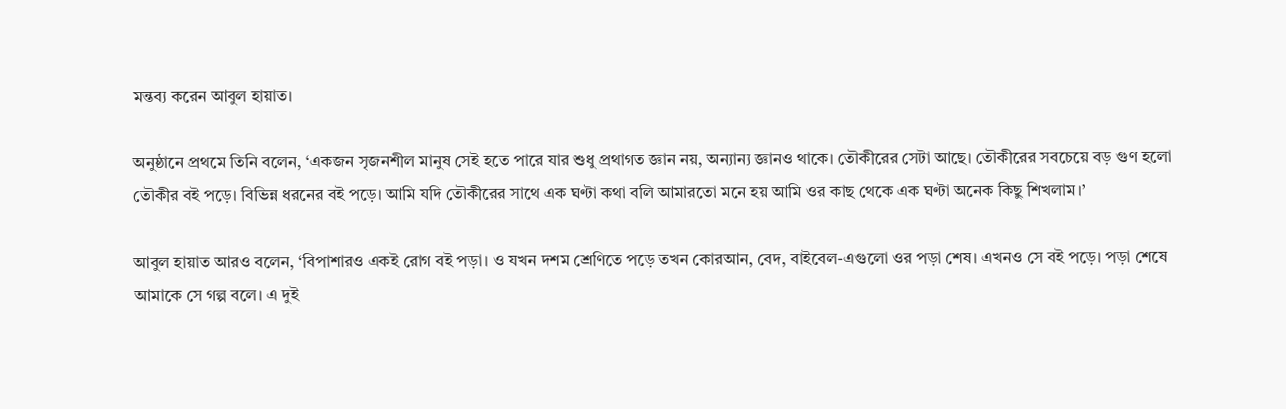মন্তব্য করেন আবুল হায়াত।

অনুষ্ঠানে প্রথমে তিনি বলেন, ‘একজন সৃজনশীল মানুষ সেই হতে পারে যার শুধু প্রথাগত জ্ঞান নয়, অন্যান্য জ্ঞানও থাকে। তৌকীরের সেটা আছে। তৌকীরের সবচেয়ে বড় গুণ হলো তৌকীর বই পড়ে। বিভিন্ন ধরনের বই পড়ে। আমি যদি তৌকীরের সাথে এক ঘণ্টা কথা বলি আমারতো মনে হয় আমি ওর কাছ থেকে এক ঘণ্টা অনেক কিছু শিখলাম।’

আবুল হায়াত আরও বলেন, ‘বিপাশারও একই রোগ বই পড়া। ও যখন দশম শ্রেণিতে পড়ে তখন কোরআন, বেদ, বাইবেল-এগুলো ওর পড়া শেষ। এখনও সে বই পড়ে। পড়া শেষে আমাকে সে গল্প বলে। এ দুই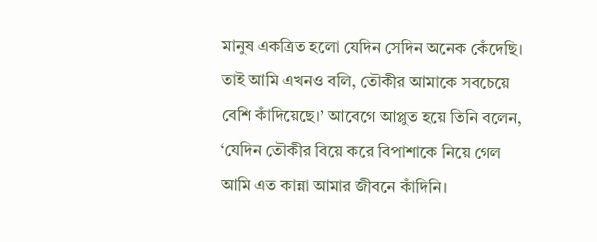মানুষ একত্রিত হলো যেদিন সেদিন অনেক কেঁদেছি। তাই আমি এখনও বলি, তৌকীর আমাকে সবচেয়ে বেশি কাঁদিয়েছে।’ আবেগে আপ্লুত হয়ে তিনি বলেন, ‘যেদিন তৌকীর বিয়ে করে বিপাশাকে নিয়ে গেল আমি এত কান্না আমার জীবনে কাঁদিনি।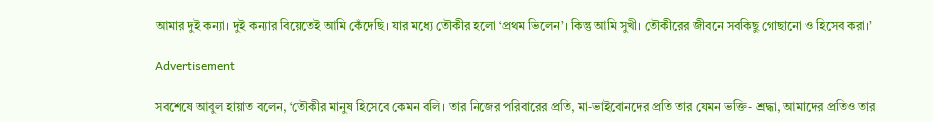আমার দুই কন্যা। দুই কন্যার বিয়েতেই আমি কেঁদেছি। যার মধ্যে তৌকীর হলো ‘প্রথম ভিলেন’। কিন্তু আমি সুখী। তৌকীরের জীবনে সবকিছু গোছানো ও হিসেব করা।’

Advertisement

সবশেষে আবুল হায়াত বলেন, ‘তৌকীর মানুষ হিসেবে কেমন বলি। তার নিজের পরিবারের প্রতি, মা-ভাইবোনদের প্রতি তার যেমন ভক্তি- শ্রদ্ধা, আমাদের প্রতিও তার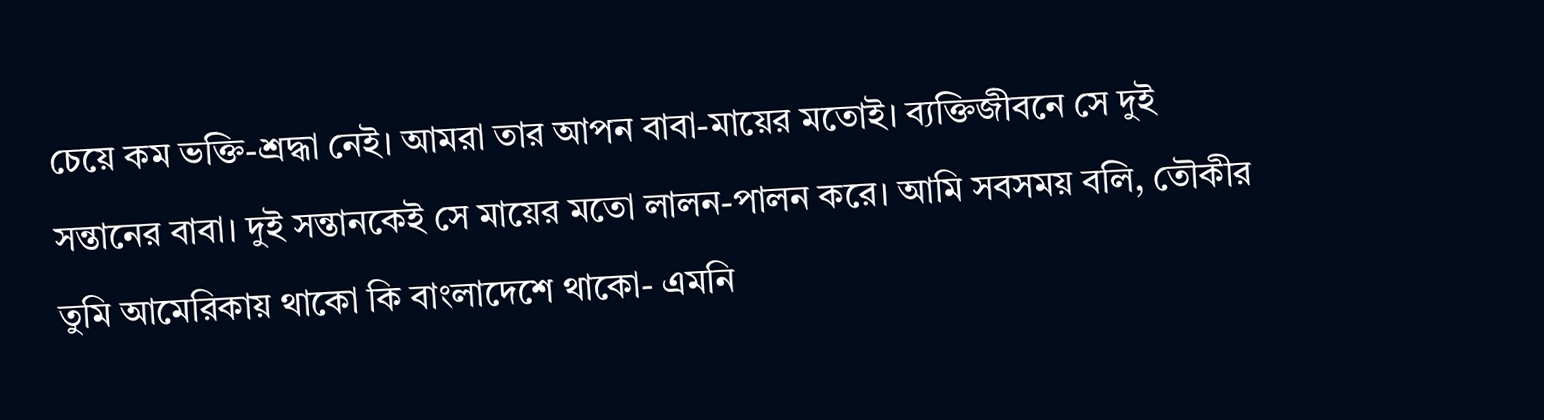চেয়ে কম ভক্তি-শ্রদ্ধা নেই। আমরা তার আপন বাবা-মায়ের মতোই। ব্যক্তিজীবনে সে দুই সন্তানের বাবা। দুই সন্তানকেই সে মায়ের মতো লালন-পালন করে। আমি সবসময় বলি, তৌকীর তুমি আমেরিকায় থাকো কি বাংলাদেশে থাকো- এমনি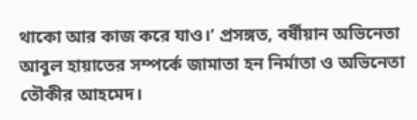থাকো আর কাজ করে যাও।’ প্রসঙ্গত, বর্ষীয়ান অভিনেতা আবুল হায়াতের সম্পর্কে জামাতা হন নির্মাতা ও অভিনেতা তৌকীর আহমেদ।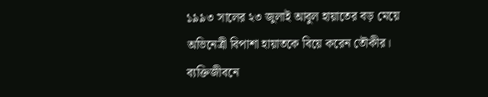১৯৯৩ সালের ২৩ জুলাই আবুল হায়াতের বড় মেয়ে অভিনেত্রী বিপাশা হায়াতকে বিয়ে করেন তৌকীর। ব্যক্তিজীবনে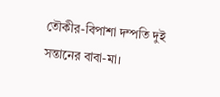তৌকীর-বিপাশা দম্পতি দুই সন্তানের বাবা-মা।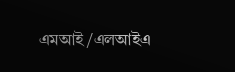এমআই/এলআইএ